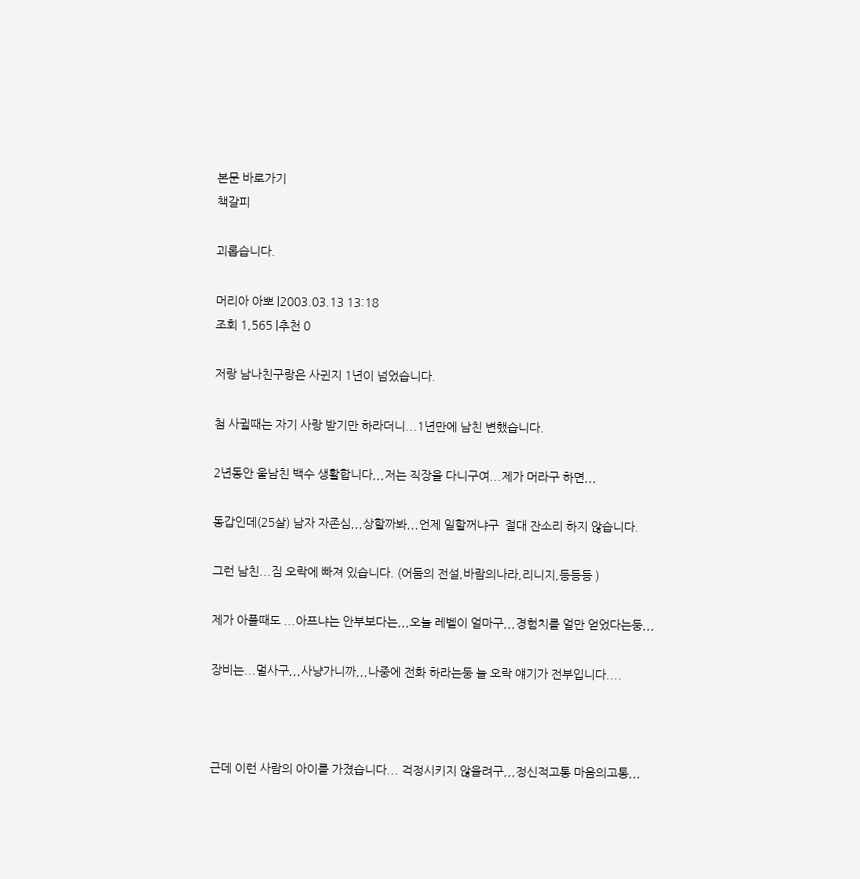본문 바로가기
책갈피

괴롭습니다.

머리아 아뽀 |2003.03.13 13:18
조회 1,565 |추천 0

저랑 남나친구랑은 사귄지 1년이 넘었습니다.

첨 사귈때는 자기 사랑 받기만 하라더니...1년만에 남친 변했습니다.

2년동안 울남친 백수 생활합니다,,,저는 직장을 다니구여...제가 머라구 하면,,,

동갑인데(25살) 남자 자존심,,,상할까봐,,,언제 일할꺼냐구  절대 잔소리 하지 않습니다.

그런 남친...짐 오락에 빠져 있습니다. (어둠의 전설,바람의나라,리니지,등등등 )

제가 아플때도 ...아프냐는 안부보다는,,,오늘 레벨이 얼마구,,,경험치를 얼만 얻었다는둥,,,

장비는...멀사구,,,사냥가니까,,,나중에 전화 하라는둥 늘 오락 얘기가 전부입니다....



근데 이런 사람의 아이를 가졌습니다... 걱정시키지 않을려구,,,정신적고통 마음의고통,,,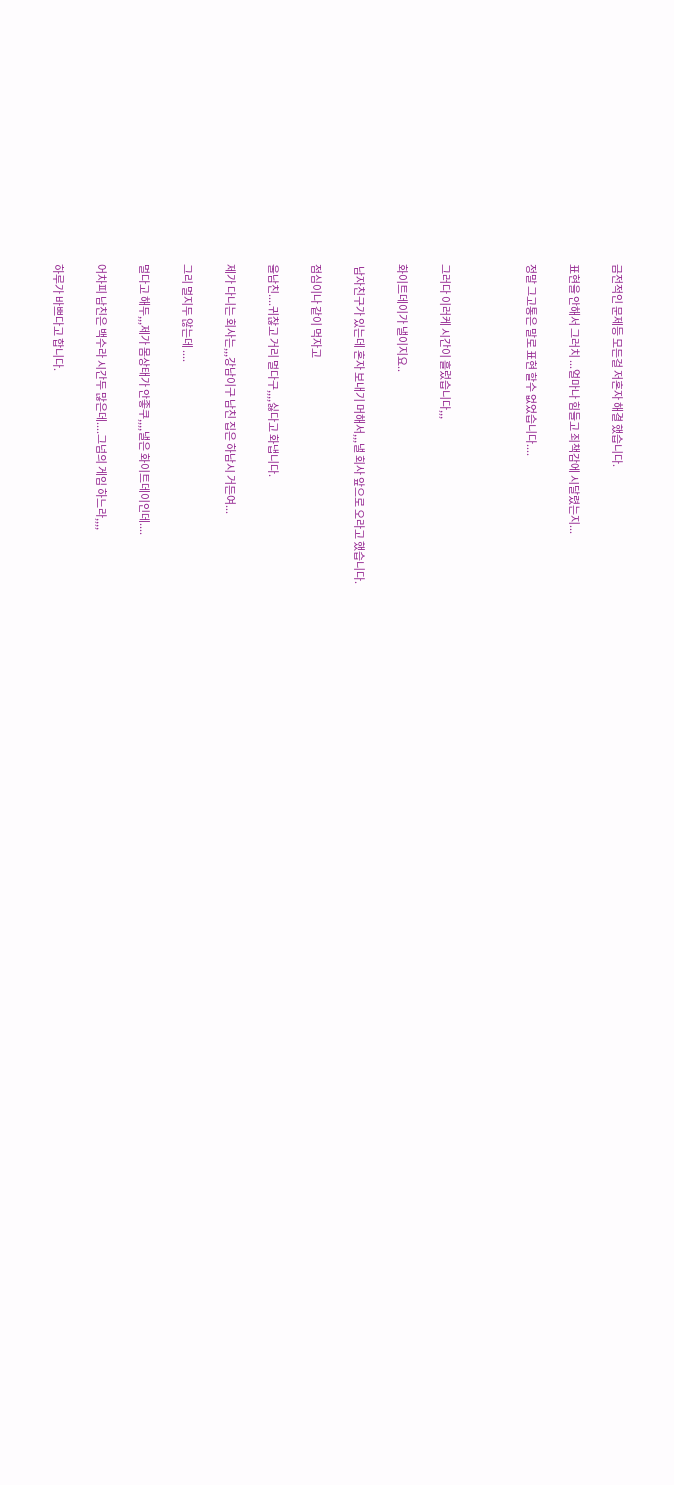금전적인 문제등 모든걸 저혼자 해결 했습니다.

표현을 안해서 그러치 ...얼마나 힘들고 죄책감에 시달렸는지...

정말 그고통은 말로 표현 할수 없었습니다....



그러다 이러케 시간이 흘렀습니다,,,

화이트데이가 낼이지요..

 남자친구가 있는데 혼자 보내기 머해서,,,낼 회사 앞으로 오라고 했습니다.

점심이나 같이 먹자고

울남친....귀찮고 거리 멀다구,,,,싫다고 화냅니다.

제가 다니는 회사는,,,강남이구 남친 집은 하남시 거든여...

그리 멀지두 않는데 ....

멀다고 해두,,,제가 몸상태가 안좋쿠,,,,낼은 화이트데이인데....

어차피 남친은 백수라 시간두 많은데....그넘의 게임 하느라,,,,

하루가 바쁘다고 합니다.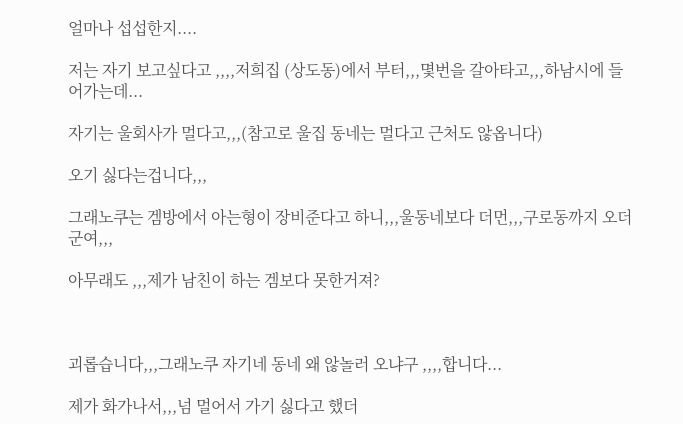얼마나 섭섭한지....

저는 자기 보고싶다고 ,,,,저희집 (상도동)에서 부터,,,몇번을 갈아타고,,,하남시에 들어가는데...

자기는 울회사가 멀다고,,,(참고로 울집 동네는 멀다고 근처도 않옵니다)

오기 싫다는겁니다,,,

그래노쿠는 겜방에서 아는형이 장비준다고 하니,,,울동네보다 더먼,,,구로동까지 오더군여,,,

아무래도 ,,,제가 남친이 하는 겜보다 못한거져?



괴롭습니다,,,그래노쿠 자기네 동네 왜 않놀러 오냐구 ,,,,합니다...

제가 화가나서,,,넘 멀어서 가기 싫다고 했더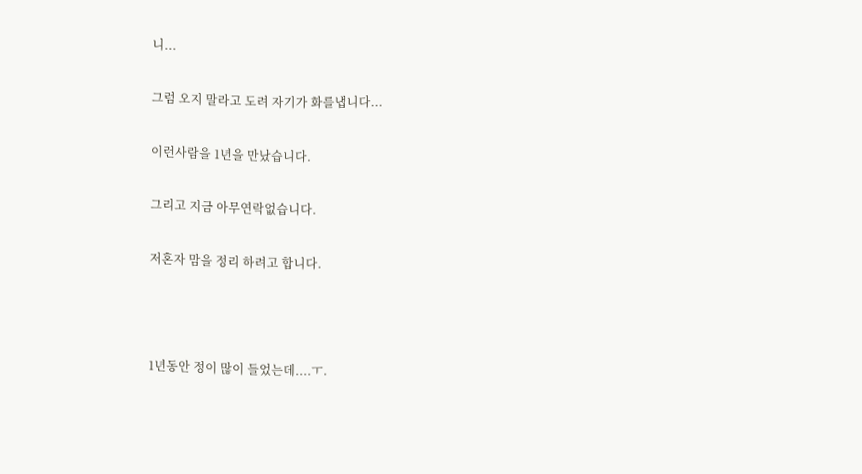니...

그럼 오지 말라고 도려 자기가 화를냅니다...

이런사람을 1년을 만났습니다.

그리고 지금 아무연락없습니다.

저혼자 맘을 정리 하려고 합니다.



1년동안 정이 많이 들었는데....ㅜ.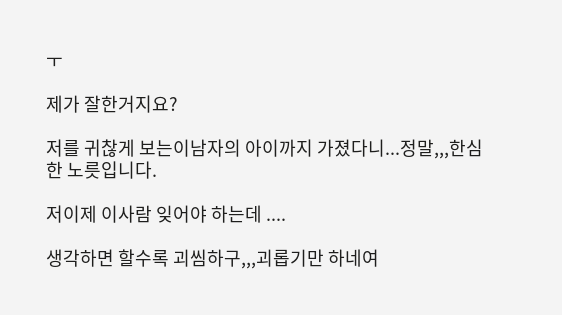ㅜ

제가 잘한거지요?

저를 귀찮게 보는이남자의 아이까지 가졌다니...정말,,,한심한 노릇입니다.

저이제 이사람 잊어야 하는데 ....

생각하면 할수록 괴씸하구,,,괴롭기만 하네여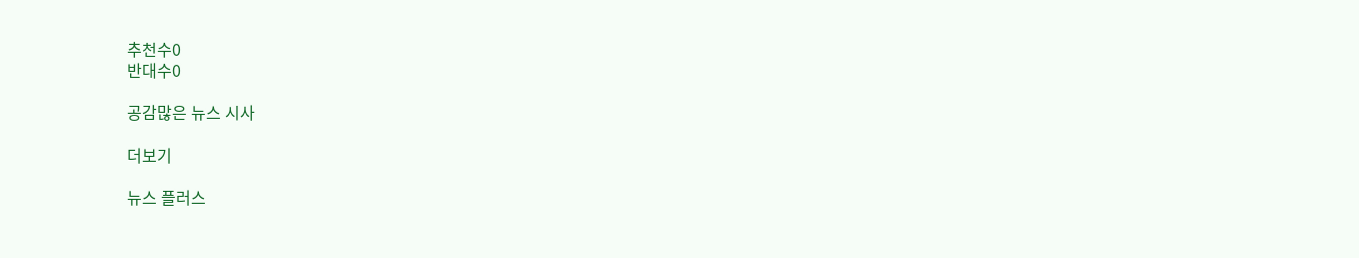추천수0
반대수0

공감많은 뉴스 시사

더보기

뉴스 플러스